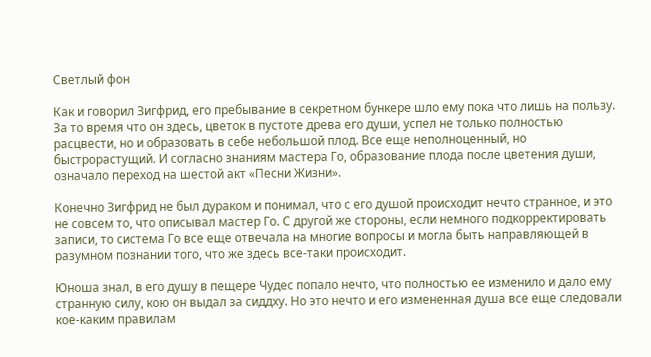Светлый фон

Как и говорил Зигфрид, его пребывание в секретном бункере шло ему пока что лишь на пользу. За то время что он здесь, цветок в пустоте древа его души, успел не только полностью расцвести, но и образовать в себе небольшой плод. Все еще неполноценный, но быстрорастущий. И согласно знаниям мастера Го, образование плода после цветения души, означало переход на шестой акт «Песни Жизни».

Конечно Зигфрид не был дураком и понимал, что с его душой происходит нечто странное, и это не совсем то, что описывал мастер Го. С другой же стороны, если немного подкорректировать записи, то система Го все еще отвечала на многие вопросы и могла быть направляющей в разумном познании того, что же здесь все-таки происходит.

Юноша знал, в его душу в пещере Чудес попало нечто, что полностью ее изменило и дало ему странную силу, кою он выдал за сиддху. Но это нечто и его измененная душа все еще следовали кое-каким правилам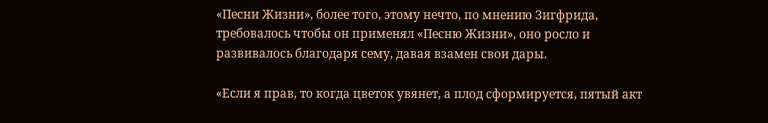«Песни Жизни», более того, этому нечто, по мнению Зигфрида, требовалось чтобы он применял «Песню Жизни», оно росло и развивалось благодаря сему, давая взамен свои дары.

«Если я прав, то когда цветок увянет, а плод сформируется, пятый акт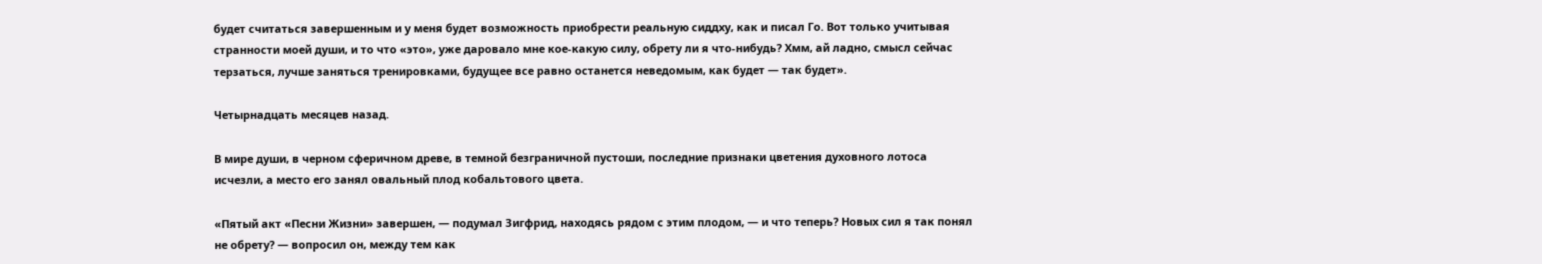будет считаться завершенным и у меня будет возможность приобрести реальную сиддху, как и писал Го. Вот только учитывая странности моей души, и то что «это», уже даровало мне кое-какую силу, обрету ли я что-нибудь? Хмм, ай ладно, смысл сейчас терзаться, лучше заняться тренировками, будущее все равно останется неведомым, как будет — так будет».

Четырнадцать месяцев назад.

В мире души, в черном сферичном древе, в темной безграничной пустоши, последние признаки цветения духовного лотоса исчезли, а место его занял овальный плод кобальтового цвета.

«Пятый акт «Песни Жизни» завершен, — подумал Зигфрид, находясь рядом с этим плодом, — и что теперь? Новых сил я так понял не обрету? — вопросил он, между тем как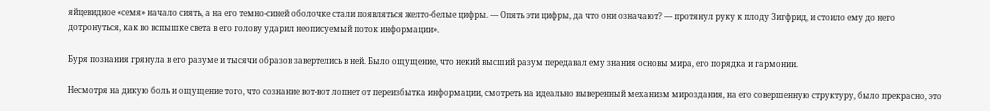яйцевидное «семя» начало сиять, а на его темно-синей оболочке стали появляться желто-белые цифры. — Опять эти цифры, да что они означают? — протянул руку к плоду Зигфрид, и стоило ему до него дотронуться, как во вспышке света в его голову ударил неописуемый поток информации».

Буря познания грянула в его разуме и тысячи образов завертелись в ней. Было ощущение, что некий высший разум передавал ему знания основы мира, его порядка и гармонии.

Несмотря на дикую боль и ощущение того, что сознание вот-вот лопнет от переизбытка информации, смотреть на идеально выверенный механизм мироздания, на его совершенную структуру, было прекрасно, это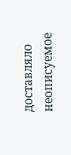доставляло неописуемое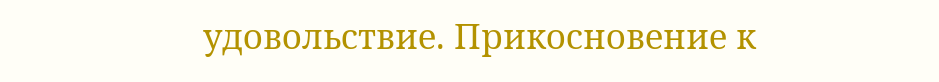удовольствие. Прикосновение к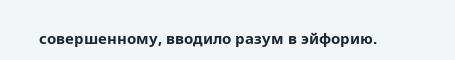совершенному, вводило разум в эйфорию.